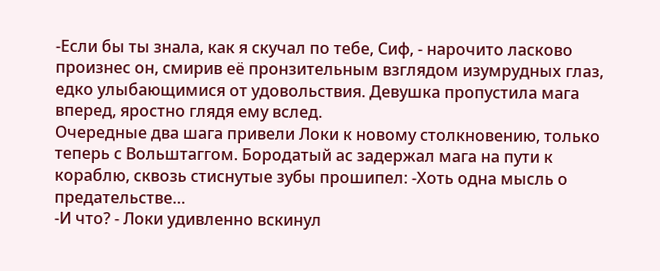-Если бы ты знала, как я скучал по тебе, Сиф, - нарочито ласково произнес он, смирив её пронзительным взглядом изумрудных глаз, едко улыбающимися от удовольствия. Девушка пропустила мага вперед, яростно глядя ему вслед.
Очередные два шага привели Локи к новому столкновению, только теперь с Вольштаггом. Бородатый ас задержал мага на пути к кораблю, сквозь стиснутые зубы прошипел: -Хоть одна мысль о предательстве…
-И что? - Локи удивленно вскинул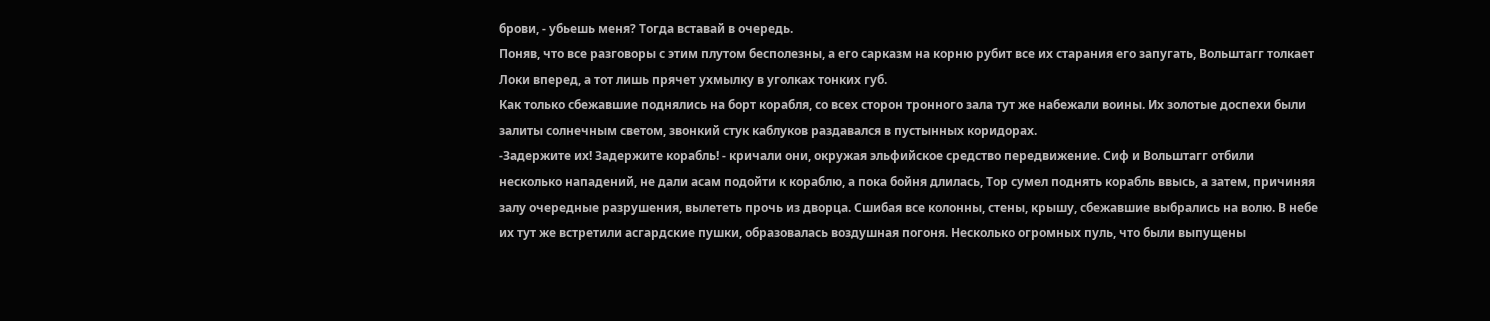брови, - убьешь меня? Тогда вставай в очередь.
Поняв, что все разговоры с этим плутом бесполезны, а его сарказм на корню рубит все их старания его запугать, Вольштагг толкает Локи вперед, а тот лишь прячет ухмылку в уголках тонких губ.
Как только сбежавшие поднялись на борт корабля, со всех сторон тронного зала тут же набежали воины. Их золотые доспехи были залиты солнечным светом, звонкий стук каблуков раздавался в пустынных коридорах.
-Задержите их! Задержите корабль! - кричали они, окружая эльфийское средство передвижение. Сиф и Вольштагг отбили несколько нападений, не дали асам подойти к кораблю, а пока бойня длилась, Тор сумел поднять корабль ввысь, а затем, причиняя залу очередные разрушения, вылететь прочь из дворца. Сшибая все колонны, стены, крышу, сбежавшие выбрались на волю. В небе их тут же встретили асгардские пушки, образовалась воздушная погоня. Несколько огромных пуль, что были выпущены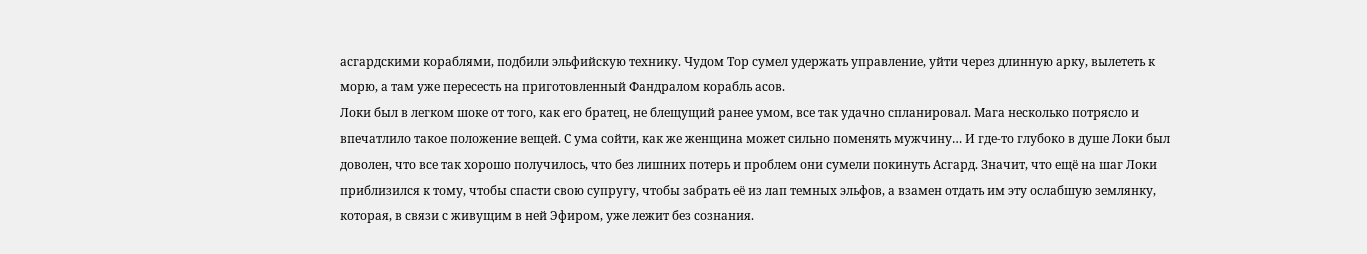асгардскими кораблями, подбили эльфийскую технику. Чудом Тор сумел удержать управление, уйти через длинную арку, вылететь к морю, а там уже пересесть на приготовленный Фандралом корабль асов.
Локи был в легком шоке от того, как его братец, не блещущий ранее умом, все так удачно спланировал. Мага несколько потрясло и впечатлило такое положение вещей. С ума сойти, как же женщина может сильно поменять мужчину… И где-то глубоко в душе Локи был доволен, что все так хорошо получилось, что без лишних потерь и проблем они сумели покинуть Асгард. Значит, что ещё на шаг Локи приблизился к тому, чтобы спасти свою супругу, чтобы забрать её из лап темных эльфов, а взамен отдать им эту ослабшую землянку, которая, в связи с живущим в ней Эфиром, уже лежит без сознания.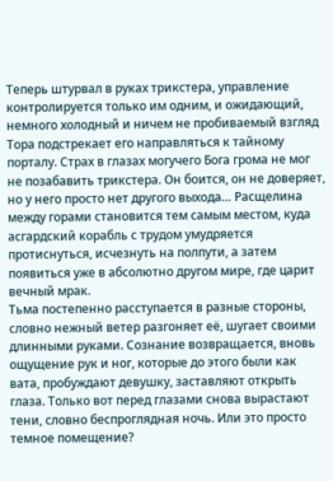Теперь штурвал в руках трикстера, управление контролируется только им одним, и ожидающий, немного холодный и ничем не пробиваемый взгляд Тора подстрекает его направляться к тайному порталу. Страх в глазах могучего Бога грома не мог не позабавить трикстера. Он боится, он не доверяет, но у него просто нет другого выхода… Расщелина между горами становится тем самым местом, куда асгардский корабль с трудом умудряется протиснуться, исчезнуть на полпути, а затем появиться уже в абсолютно другом мире, где царит вечный мрак.
Тьма постепенно расступается в разные стороны, словно нежный ветер разгоняет её, шугает своими длинными руками. Сознание возвращается, вновь ощущение рук и ног, которые до этого были как вата, пробуждают девушку, заставляют открыть глаза. Только вот перед глазами снова вырастают тени, словно беспроглядная ночь. Или это просто темное помещение?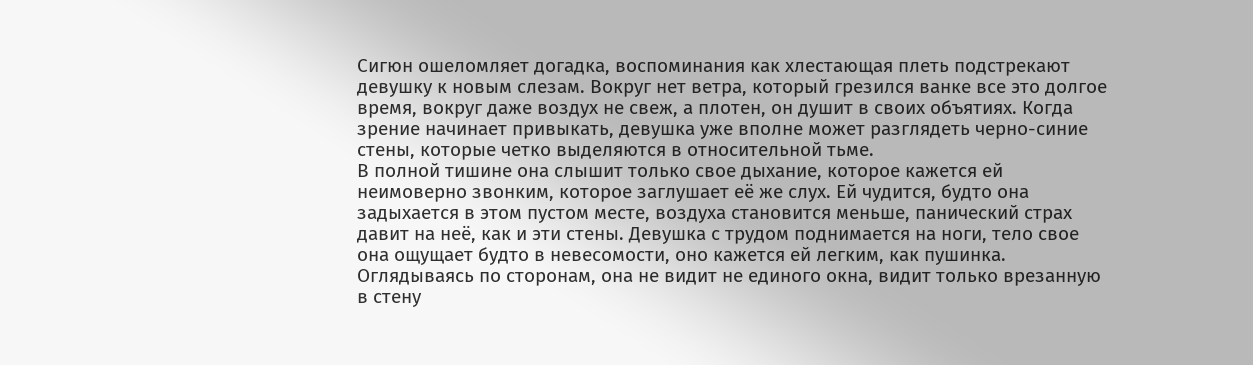Сигюн ошеломляет догадка, воспоминания как хлестающая плеть подстрекают девушку к новым слезам. Вокруг нет ветра, который грезился ванке все это долгое время, вокруг даже воздух не свеж, а плотен, он душит в своих объятиях. Когда зрение начинает привыкать, девушка уже вполне может разглядеть черно-синие стены, которые четко выделяются в относительной тьме.
В полной тишине она слышит только свое дыхание, которое кажется ей неимоверно звонким, которое заглушает её же слух. Ей чудится, будто она задыхается в этом пустом месте, воздуха становится меньше, панический страх давит на неё, как и эти стены. Девушка с трудом поднимается на ноги, тело свое она ощущает будто в невесомости, оно кажется ей легким, как пушинка. Оглядываясь по сторонам, она не видит не единого окна, видит только врезанную в стену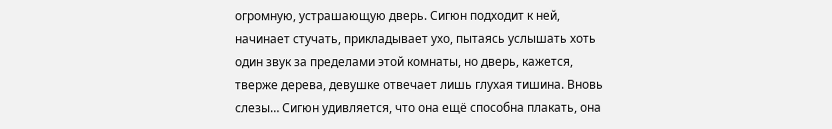огромную, устрашающую дверь. Сигюн подходит к ней, начинает стучать, прикладывает ухо, пытаясь услышать хоть один звук за пределами этой комнаты, но дверь, кажется, тверже дерева, девушке отвечает лишь глухая тишина. Вновь слезы… Сигюн удивляется, что она ещё способна плакать, она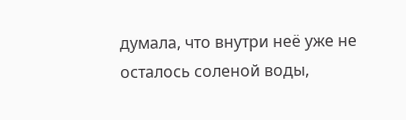думала, что внутри неё уже не осталось соленой воды,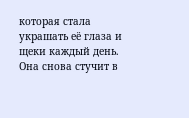которая стала украшать её глаза и щеки каждый день. Она снова стучит в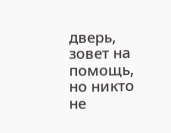дверь, зовет на помощь, но никто не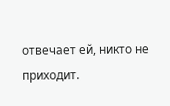отвечает ей, никто не приходит.